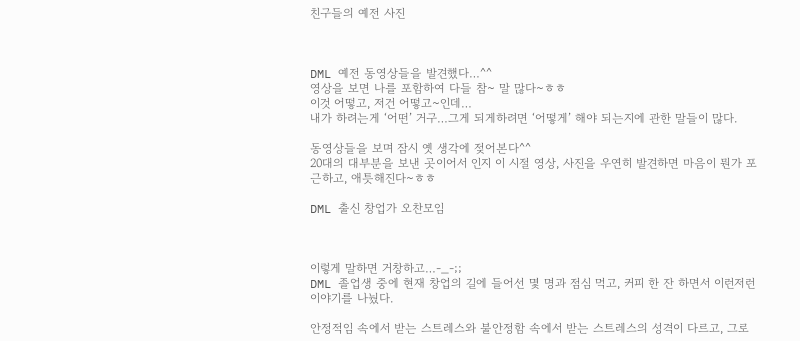친구들의 예전 사진



DML 예전 동영상들을 발견했다…^^
영상을 보면 나를 포함하여 다들 참~ 말 많다~ㅎㅎ
이것 어떻고, 저건 어떻고~인데…
내가 하려는게 ‘어떤’ 거구…그게 되게하려면 ‘어떻게’ 해야 되는지에 관한 말들이 많다.

동영상들을 보며 잠시 옛 생각에 젖어본다^^
20대의 대부분을 보낸 곳이어서 인지 이 시절 영상, 사진을 우연히 발견하면 마음이 뭔가 포근하고, 애틋해진다~ㅎㅎ

DML 출신 창업가 오찬모임



이렇게 말하면 거창하고…-_-;;
DML 졸업생 중에 현재 창업의 길에 들어선 몇 명과 점심 먹고, 커피 한 잔 하면서 이런저런 이야기를 나눴다.

안정적임 속에서 받는 스트레스와 불안정함 속에서 받는 스트레스의 성격이 다르고, 그로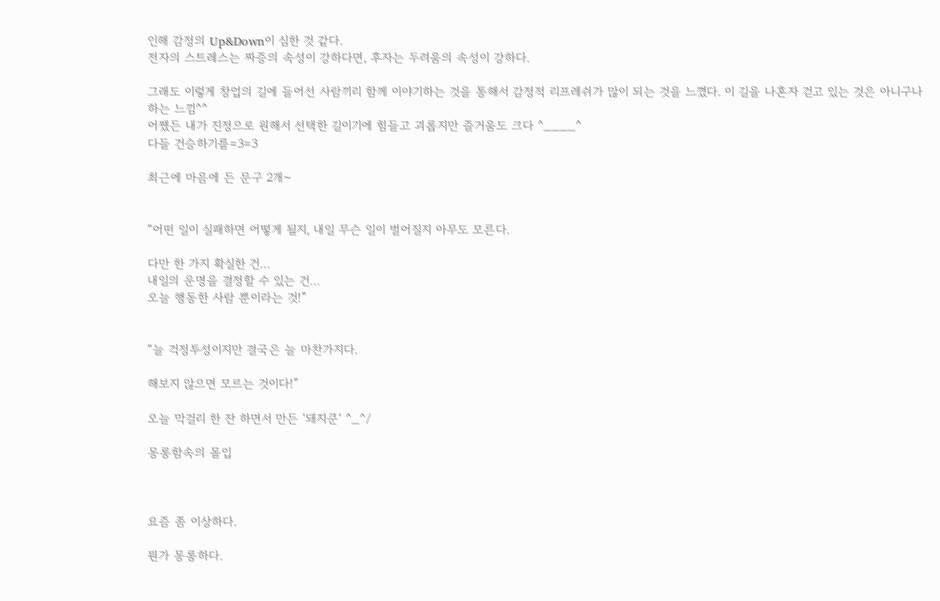인해 감정의 Up&Down이 심한 것 같다.
전자의 스트레스는 짜증의 속성이 강하다면, 후자는 두려움의 속성이 강하다.

그래도 이렇게 창업의 길에 들어선 사람끼리 함께 이야기하는 것을 통해서 감정적 리프레쉬가 많이 되는 것을 느꼈다. 이 길을 나혼자 걷고 있는 것은 아니구나 하는 느낌^^
어쨌든 내가 진정으로 원해서 선택한 길이기에 힘들고 괴롭지만 즐거움도 크다 ^____^
다들 건승하기를=3=3

최근에 마음에 든 문구 2개~


“어떤 일이 실패하면 어떻게 될지, 내일 무슨 일이 벌어질지 아무도 모른다.

다만 한 가지 확실한 건…
내일의 운명을 결정할 수 있는 건…
오늘 행동한 사람 뿐이라는 것!”


“늘 걱정투성이지만 결국은 늘 마찬가지다.

해보지 않으면 모르는 것이다!”

오늘 막걸리 한 잔 하면서 만든 ‘돼지쿤‘ ^_^/

몽롱함속의 몰입



요즘 좀 이상하다.

뭔가 몽롱하다.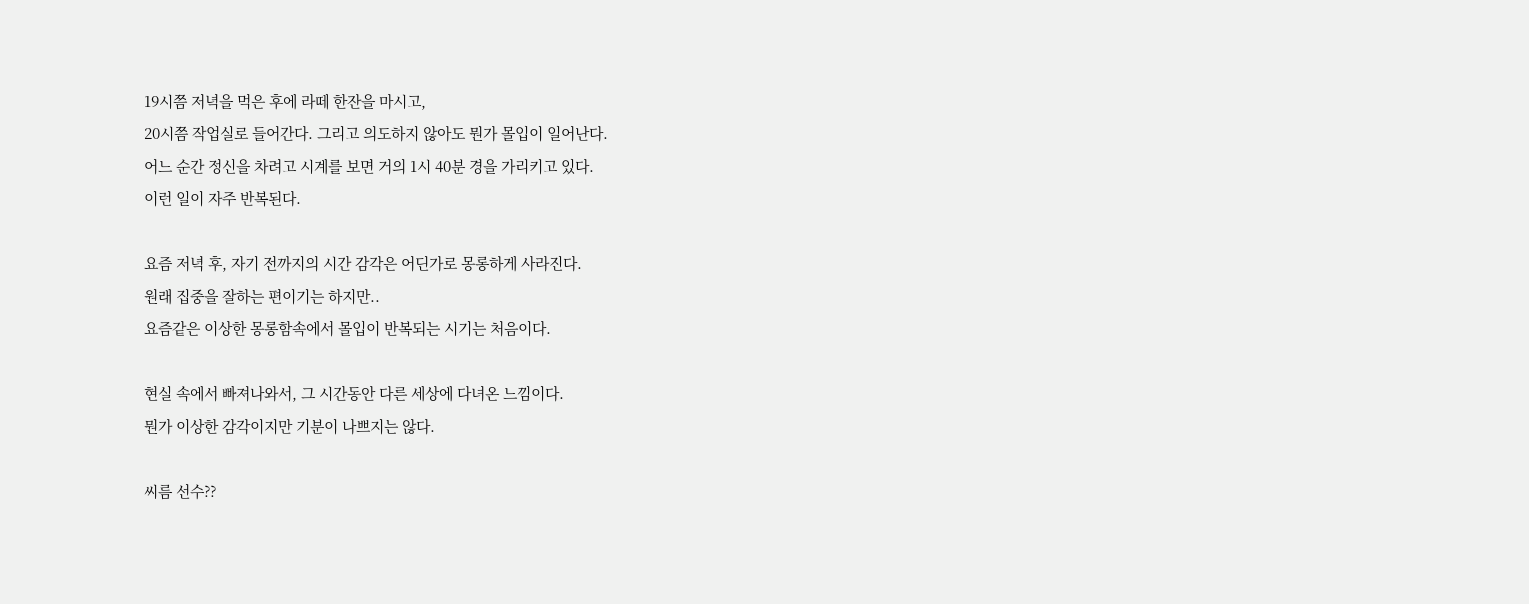19시쯤 저녁을 먹은 후에 라떼 한잔을 마시고,
20시쯤 작업실로 들어간다. 그리고 의도하지 않아도 뭔가 몰입이 일어난다.
어느 순간 정신을 차려고 시계를 보면 거의 1시 40분 경을 가리키고 있다.
이런 일이 자주 반복된다.

요즘 저녁 후, 자기 전까지의 시간 감각은 어딘가로 몽롱하게 사라진다.
원래 집중을 잘하는 편이기는 하지만..
요즘같은 이상한 몽롱함속에서 몰입이 반복되는 시기는 처음이다.

현실 속에서 빠져나와서, 그 시간동안 다른 세상에 다녀온 느낌이다.
뭔가 이상한 감각이지만 기분이 나쁘지는 않다.

씨름 선수??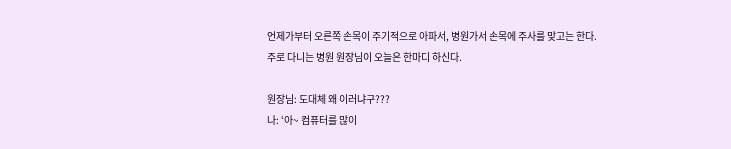언제가부터 오른쪽 손목이 주기적으로 아파서, 병원가서 손목에 주사를 맞고는 한다.
주로 다니는 병원 원장님이 오늘은 한마디 하신다.

원장님: 도대체 왜 이러냐구???
나: ‘아~ 컴퓨터를 많이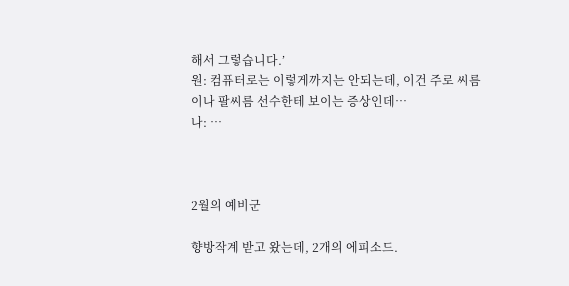해서 그렇습니다.’
원: 컴퓨터로는 이렇게까지는 안되는데, 이건 주로 씨름이나 팔씨름 선수한테 보이는 증상인데…
나: …



2월의 예비군

향방작계 받고 왔는데, 2개의 에피소드.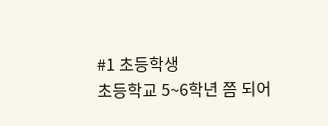#1 초등학생
초등학교 5~6학년 쯤 되어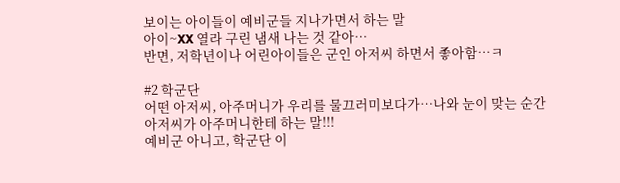보이는 아이들이 예비군들 지나가면서 하는 말
아이~XX 열라 구린 냄새 나는 것 같아…
반면, 저학년이나 어린아이들은 군인 아저씨 하면서 좋아함…ㅋ

#2 학군단
어떤 아저씨, 아주머니가 우리를 물끄러미보다가…나와 눈이 맞는 순간
아저씨가 아주머니한테 하는 말!!!
예비군 아니고, 학군단 이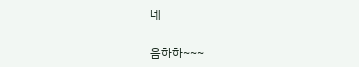네

음하하~~~